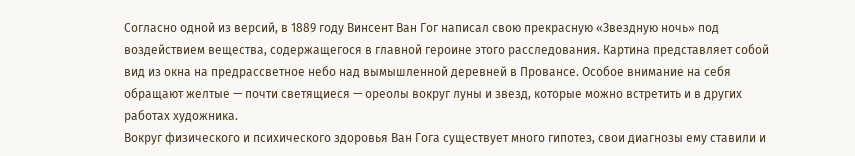Согласно одной из версий, в 1889 году Винсент Ван Гог написал свою прекрасную «Звездную ночь» под воздействием вещества, содержащегося в главной героине этого расследования. Картина представляет собой вид из окна на предрассветное небо над вымышленной деревней в Провансе. Особое внимание на себя обращают желтые — почти светящиеся — ореолы вокруг луны и звезд, которые можно встретить и в других работах художника.
Вокруг физического и психического здоровья Ван Гога существует много гипотез, свои диагнозы ему ставили и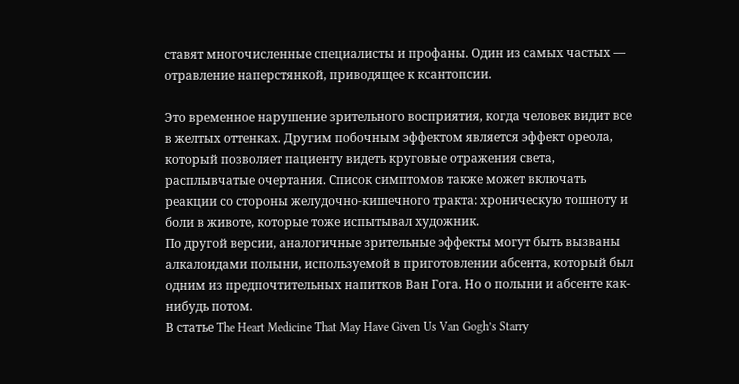ставят многочисленные специалисты и профаны. Один из самых частых — отравление наперстянкой, приводящее к ксантопсии.

Это временное нарушение зрительного восприятия, когда человек видит все в желтых оттенках. Другим побочным эффектом является эффект ореола, который позволяет пациенту видеть круговые отражения света, расплывчатые очертания. Список симптомов также может включать реакции со стороны желудочно-кишечного тракта: хроническую тошноту и боли в животе, которые тоже испытывал художник.
По другой версии, аналогичные зрительные эффекты могут быть вызваны алкалоидами полыни, используемой в приготовлении абсента, который был одним из предпочтительных напитков Ван Гога. Но о полыни и абсенте как-нибудь потом.
В статье The Heart Medicine That May Have Given Us Van Gogh’s Starry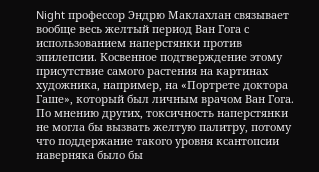Night профессор Эндрю Маклахлан связывает вообще весь желтый период Ван Гога с использованием наперстянки против эпилепсии. Косвенное подтверждение этому присутствие самого растения на картинах художника, например, на «Портрете доктора Гаше», который был личным врачом Ван Гога. По мнению других, токсичность наперстянки не могла бы вызвать желтую палитру, потому что поддержание такого уровня ксантопсии наверняка было бы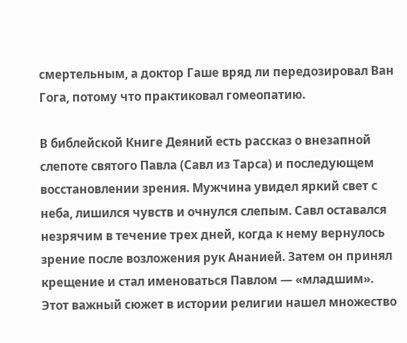смертельным, а доктор Гаше вряд ли передозировал Ван Гога, потому что практиковал гомеопатию.

В библейской Книге Деяний есть рассказ о внезапной слепоте святого Павла (Савл из Тарса) и последующем восстановлении зрения. Мужчина увидел яркий свет с неба, лишился чувств и очнулся слепым. Савл оставался незрячим в течение трех дней, когда к нему вернулось зрение после возложения рук Ананией. Затем он принял крещение и стал именоваться Павлом — «младшим».
Этот важный сюжет в истории религии нашел множество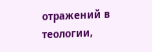отражений в теологии,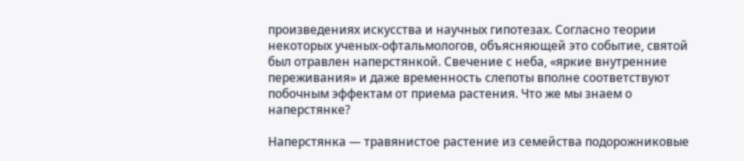произведениях искусства и научных гипотезах. Согласно теории некоторых ученых-офтальмологов, объясняющей это событие, святой был отравлен наперстянкой. Свечение с неба, «яркие внутренние переживания» и даже временность слепоты вполне соответствуют побочным эффектам от приема растения. Что же мы знаем о наперстянке?

Наперстянка — травянистое растение из семейства подорожниковые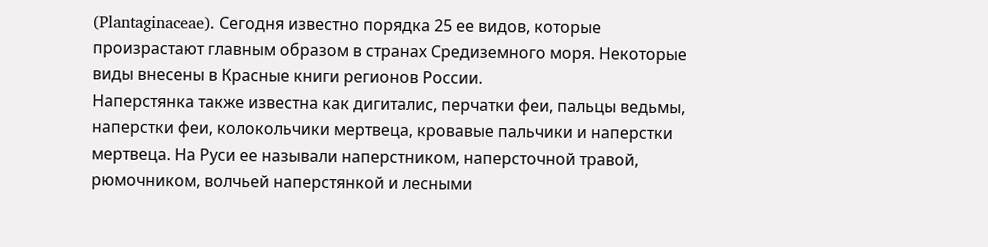(Plantaginaceae). Сегодня известно порядка 25 ее видов, которые произрастают главным образом в странах Средиземного моря. Некоторые виды внесены в Красные книги регионов России.
Наперстянка также известна как дигиталис, перчатки феи, пальцы ведьмы, наперстки феи, колокольчики мертвеца, кровавые пальчики и наперстки мертвеца. На Руси ее называли наперстником, наперсточной травой, рюмочником, волчьей наперстянкой и лесными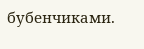бубенчиками.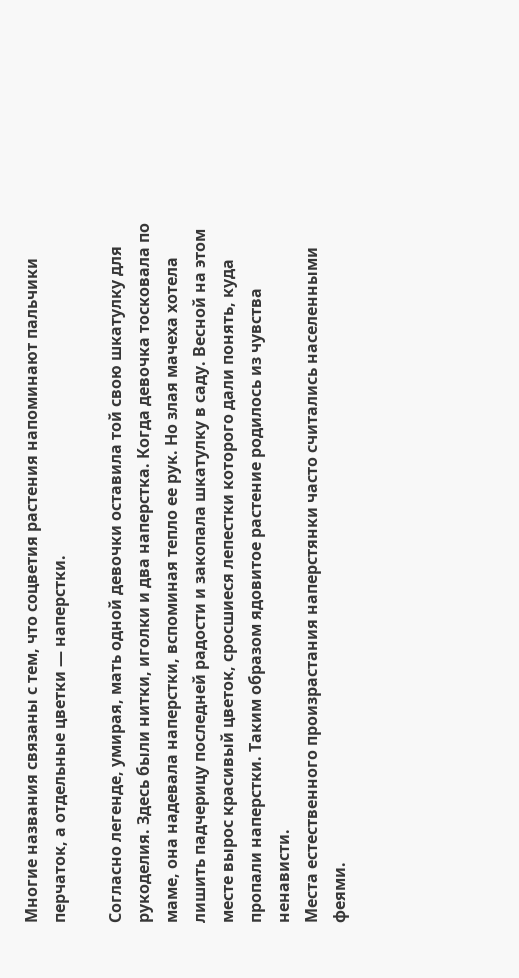Многие названия связаны с тем, что соцветия растения напоминают пальчики перчаток, а отдельные цветки — наперстки.

Согласно легенде, умирая, мать одной девочки оставила той свою шкатулку для рукоделия. Здесь были нитки, иголки и два наперстка. Когда девочка тосковала по маме, она надевала наперстки, вспоминая тепло ее рук. Но злая мачеха хотела лишить падчерицу последней радости и закопала шкатулку в саду. Весной на этом месте вырос красивый цветок, сросшиеся лепестки которого дали понять, куда пропали наперстки. Таким образом ядовитое растение родилось из чувства ненависти.
Места естественного произрастания наперстянки часто считались населенными феями.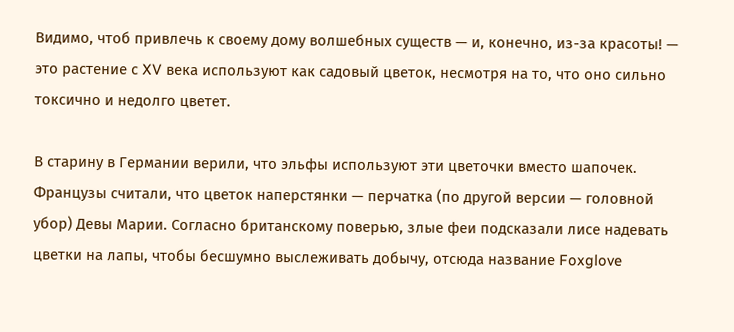Видимо, чтоб привлечь к своему дому волшебных существ — и, конечно, из-за красоты! — это растение с XV века используют как садовый цветок, несмотря на то, что оно сильно токсично и недолго цветет.

В старину в Германии верили, что эльфы используют эти цветочки вместо шапочек. Французы считали, что цветок наперстянки — перчатка (по другой версии — головной убор) Девы Марии. Согласно британскому поверью, злые феи подсказали лисе надевать цветки на лапы, чтобы бесшумно выслеживать добычу, отсюда название Foxglove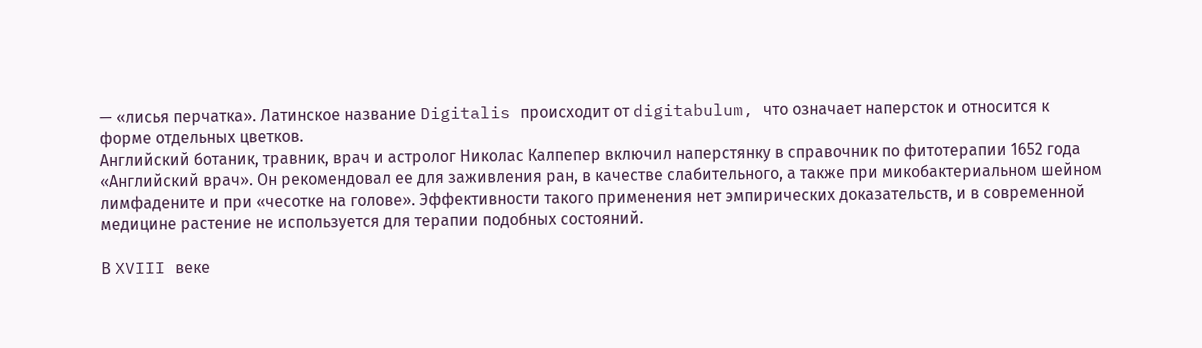— «лисья перчатка». Латинское название Digitalis происходит от digitabulum, что означает наперсток и относится к форме отдельных цветков.
Английский ботаник, травник, врач и астролог Николас Калпепер включил наперстянку в справочник по фитотерапии 1652 года «Английский врач». Он рекомендовал ее для заживления ран, в качестве слабительного, а также при микобактериальном шейном лимфадените и при «чесотке на голове». Эффективности такого применения нет эмпирических доказательств, и в современной медицине растение не используется для терапии подобных состояний.

В XVIII веке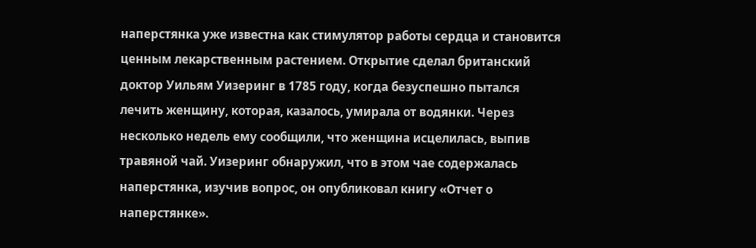наперстянка уже известна как стимулятор работы сердца и становится ценным лекарственным растением. Открытие сделал британский доктор Уильям Уизеринг в 1785 году, когда безуспешно пытался лечить женщину, которая, казалось, умирала от водянки. Через несколько недель ему сообщили, что женщина исцелилась, выпив травяной чай. Уизеринг обнаружил, что в этом чае содержалась наперстянка, изучив вопрос, он опубликовал книгу «Отчет о наперстянке».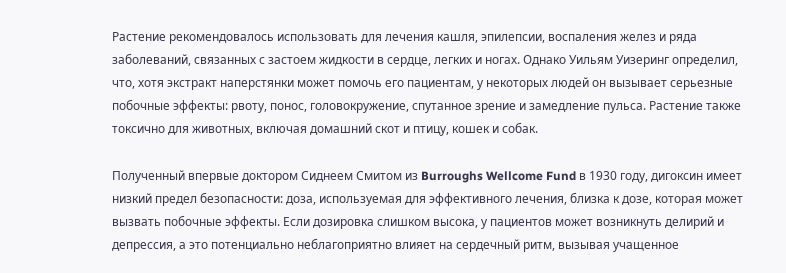Растение рекомендовалось использовать для лечения кашля, эпилепсии, воспаления желез и ряда заболеваний, связанных с застоем жидкости в сердце, легких и ногах. Однако Уильям Уизеринг определил, что, хотя экстракт наперстянки может помочь его пациентам, у некоторых людей он вызывает серьезные побочные эффекты: рвоту, понос, головокружение, спутанное зрение и замедление пульса. Растение также токсично для животных, включая домашний скот и птицу, кошек и собак.

Полученный впервые доктором Сиднеем Смитом из Burroughs Wellcome Fund в 1930 году, дигоксин имеет низкий предел безопасности: доза, используемая для эффективного лечения, близка к дозе, которая может вызвать побочные эффекты. Если дозировка слишком высока, у пациентов может возникнуть делирий и депрессия, а это потенциально неблагоприятно влияет на сердечный ритм, вызывая учащенное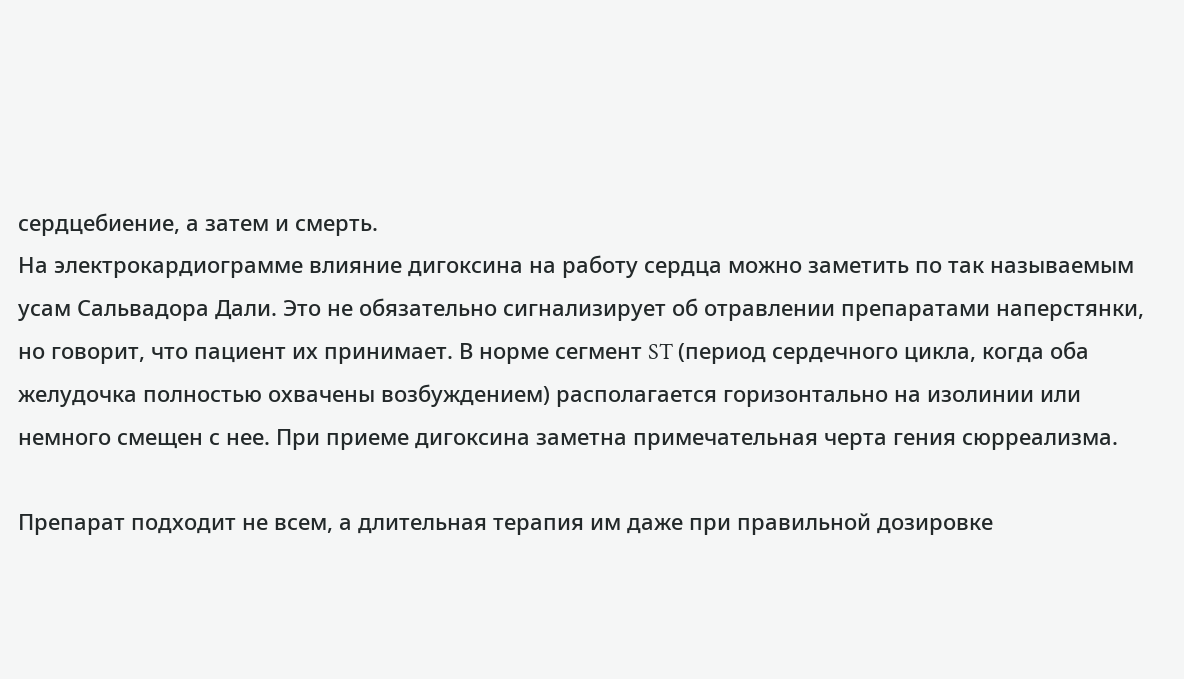сердцебиение, а затем и смерть.
На электрокардиограмме влияние дигоксина на работу сердца можно заметить по так называемым усам Сальвадора Дали. Это не обязательно сигнализирует об отравлении препаратами наперстянки, но говорит, что пациент их принимает. В норме сегмент ST (период сердечного цикла, когда оба желудочка полностью охвачены возбуждением) располагается горизонтально на изолинии или немного смещен с нее. При приеме дигоксина заметна примечательная черта гения сюрреализма.

Препарат подходит не всем, а длительная терапия им даже при правильной дозировке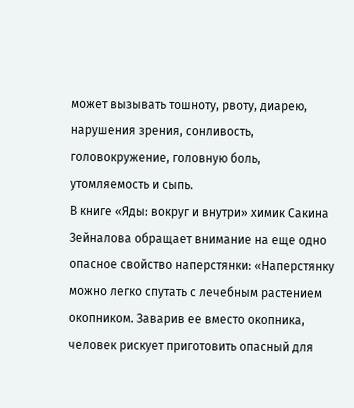может вызывать тошноту, рвоту, диарею, нарушения зрения, сонливость, головокружение, головную боль, утомляемость и сыпь.
В книге «Яды: вокруг и внутри» химик Сакина Зейналова обращает внимание на еще одно опасное свойство наперстянки: «Наперстянку можно легко спутать с лечебным растением окопником. Заварив ее вместо окопника, человек рискует приготовить опасный для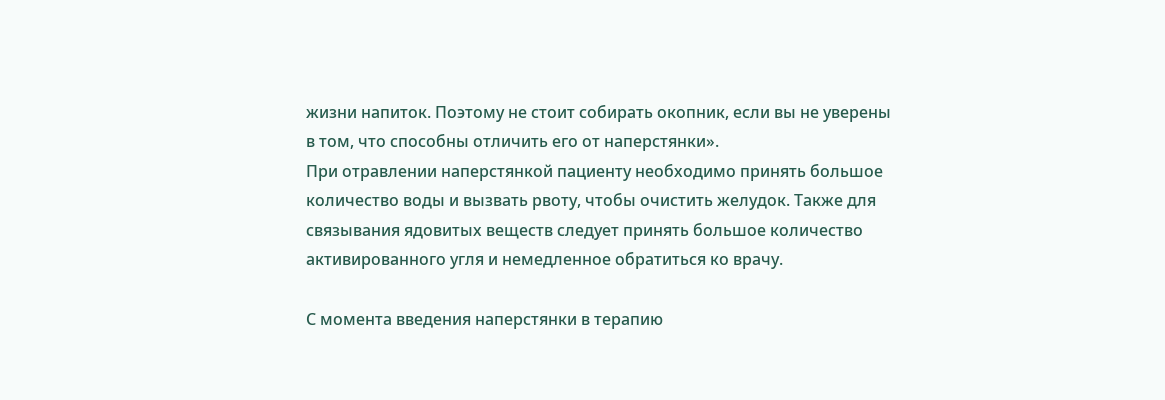жизни напиток. Поэтому не стоит собирать окопник, если вы не уверены в том, что способны отличить его от наперстянки».
При отравлении наперстянкой пациенту необходимо принять большое количество воды и вызвать рвоту, чтобы очистить желудок. Также для связывания ядовитых веществ следует принять большое количество активированного угля и немедленное обратиться ко врачу.

С момента введения наперстянки в терапию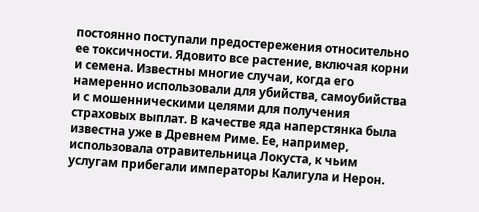постоянно поступали предостережения относительно ее токсичности. Ядовито все растение, включая корни и семена. Известны многие случаи, когда его намеренно использовали для убийства, самоубийства и с мошенническими целями для получения страховых выплат. В качестве яда наперстянка была известна уже в Древнем Риме. Ее, например, использовала отравительница Локуста, к чьим услугам прибегали императоры Калигула и Нерон.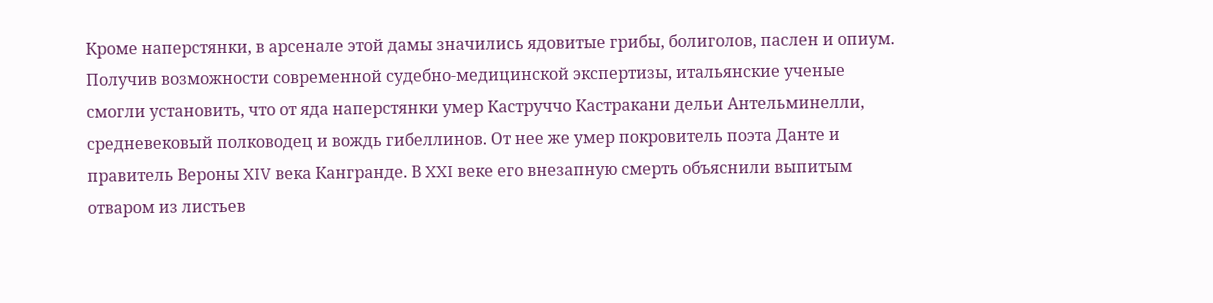Кроме наперстянки, в арсенале этой дамы значились ядовитые грибы, болиголов, паслен и опиум.
Получив возможности современной судебно-медицинской экспертизы, итальянские ученые смогли установить, что от яда наперстянки умер Каструччо Кастракани дельи Антельминелли, средневековый полководец и вождь гибеллинов. От нее же умер покровитель поэта Данте и правитель Вероны XIV века Кангранде. В XXI веке его внезапную смерть объяснили выпитым отваром из листьев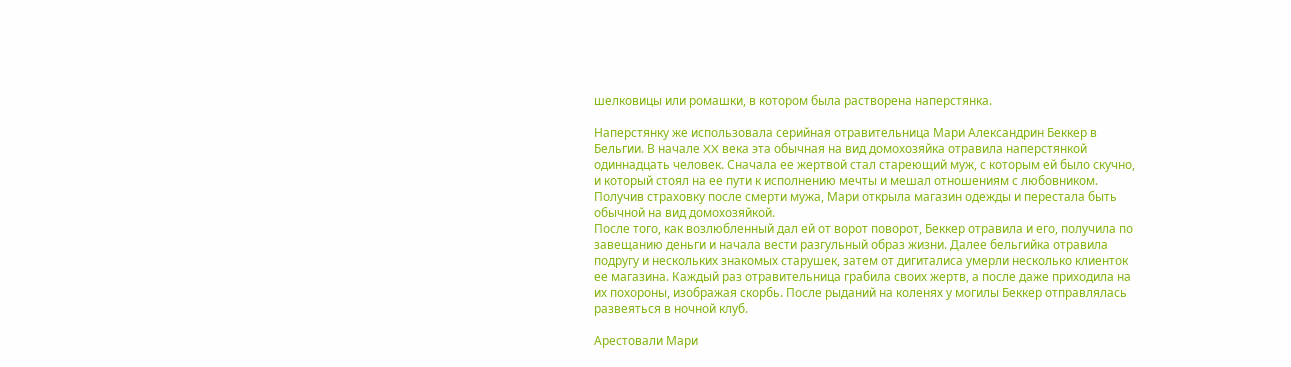шелковицы или ромашки, в котором была растворена наперстянка.

Наперстянку же использовала серийная отравительница Мари Александрин Беккер в Бельгии. В начале XX века эта обычная на вид домохозяйка отравила наперстянкой одиннадцать человек. Сначала ее жертвой стал стареющий муж, с которым ей было скучно, и который стоял на ее пути к исполнению мечты и мешал отношениям с любовником. Получив страховку после смерти мужа, Мари открыла магазин одежды и перестала быть обычной на вид домохозяйкой.
После того, как возлюбленный дал ей от ворот поворот, Беккер отравила и его, получила по завещанию деньги и начала вести разгульный образ жизни. Далее бельгийка отравила подругу и нескольких знакомых старушек, затем от дигиталиса умерли несколько клиенток ее магазина. Каждый раз отравительница грабила своих жертв, а после даже приходила на их похороны, изображая скорбь. После рыданий на коленях у могилы Беккер отправлялась развеяться в ночной клуб.

Арестовали Мари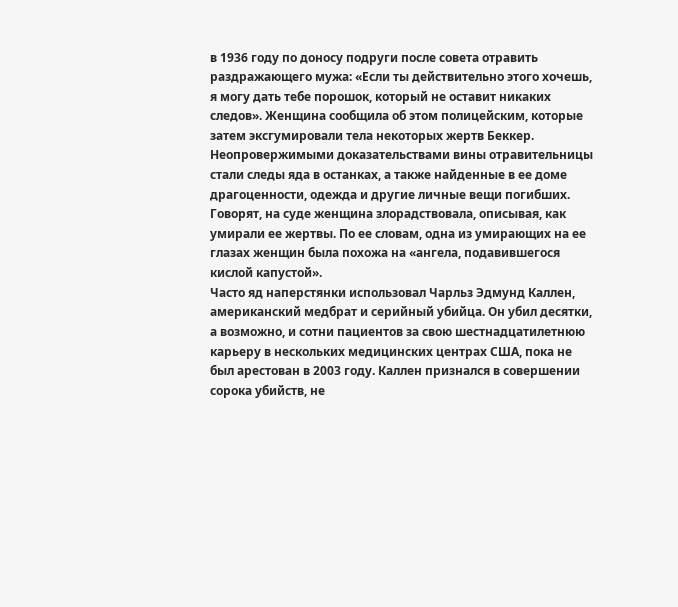в 1936 году по доносу подруги после совета отравить раздражающего мужа: «Если ты действительно этого хочешь, я могу дать тебе порошок, который не оставит никаких следов». Женщина сообщила об этом полицейским, которые затем эксгумировали тела некоторых жертв Беккер. Неопровержимыми доказательствами вины отравительницы стали следы яда в останках, а также найденные в ее доме драгоценности, одежда и другие личные вещи погибших. Говорят, на суде женщина злорадствовала, описывая, как умирали ее жертвы. По ее словам, одна из умирающих на ее глазах женщин была похожа на «ангела, подавившегося кислой капустой».
Часто яд наперстянки использовал Чарльз Эдмунд Каллен, американский медбрат и серийный убийца. Он убил десятки, а возможно, и сотни пациентов за свою шестнадцатилетнюю карьеру в нескольких медицинских центрах США, пока не был арестован в 2003 году. Каллен признался в совершении сорока убийств, не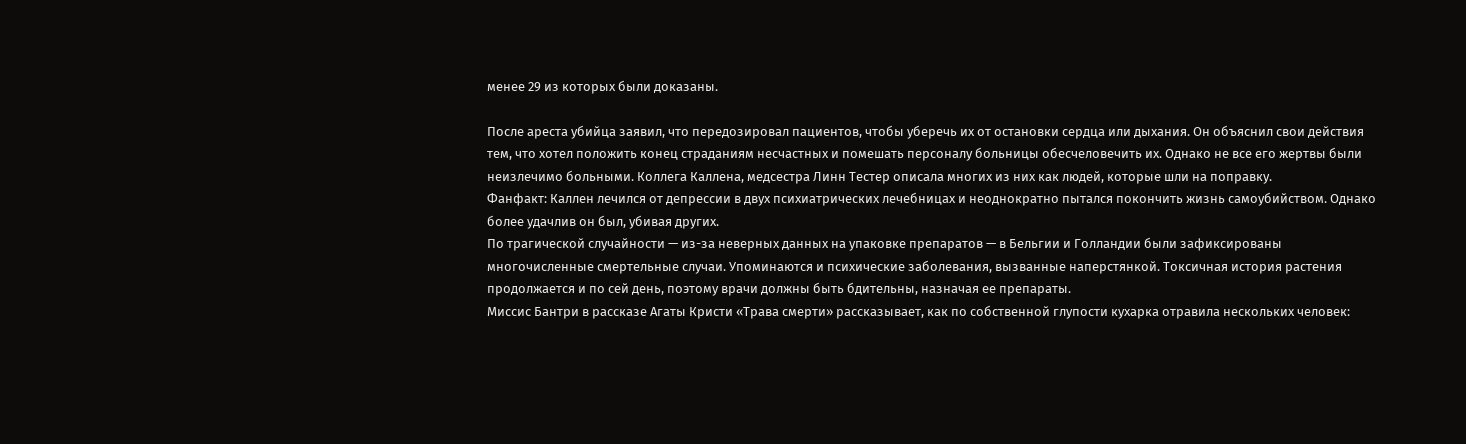менее 29 из которых были доказаны.

После ареста убийца заявил, что передозировал пациентов, чтобы уберечь их от остановки сердца или дыхания. Он объяснил свои действия тем, что хотел положить конец страданиям несчастных и помешать персоналу больницы обесчеловечить их. Однако не все его жертвы были неизлечимо больными. Коллега Каллена, медсестра Линн Тестер описала многих из них как людей, которые шли на поправку.
Фанфакт: Каллен лечился от депрессии в двух психиатрических лечебницах и неоднократно пытался покончить жизнь самоубийством. Однако более удачлив он был, убивая других.
По трагической случайности — из-за неверных данных на упаковке препаратов — в Бельгии и Голландии были зафиксированы многочисленные смертельные случаи. Упоминаются и психические заболевания, вызванные наперстянкой. Токсичная история растения продолжается и по сей день, поэтому врачи должны быть бдительны, назначая ее препараты.
Миссис Бантри в рассказе Агаты Кристи «Трава смерти» рассказывает, как по собственной глупости кухарка отравила нескольких человек: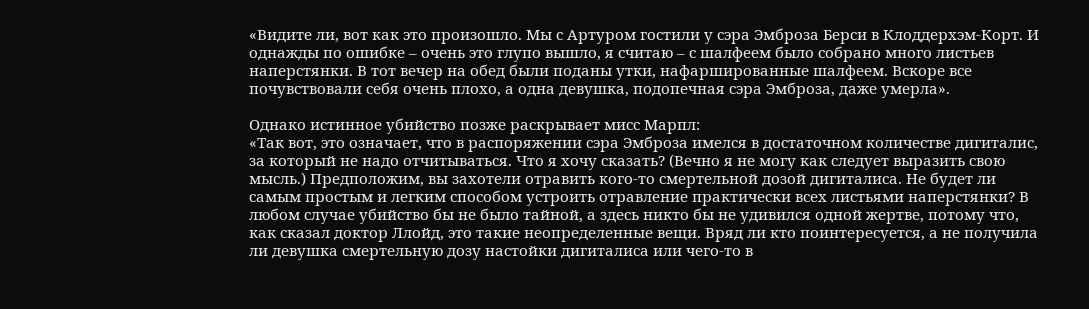«Видите ли, вот как это произошло. Мы с Артуром гостили у сэра Эмброза Берси в Клоддерхэм-Корт. И однажды по ошибке – очень это глупо вышло, я считаю – с шалфеем было собрано много листьев наперстянки. В тот вечер на обед были поданы утки, нафаршированные шалфеем. Вскоре все почувствовали себя очень плохо, а одна девушка, подопечная сэра Эмброза, даже умерла».

Однако истинное убийство позже раскрывает мисс Марпл:
«Так вот, это означает, что в распоряжении сэра Эмброза имелся в достаточном количестве дигиталис, за который не надо отчитываться. Что я хочу сказать? (Вечно я не могу как следует выразить свою мысль.) Предположим, вы захотели отравить кого-то смертельной дозой дигиталиса. Не будет ли самым простым и легким способом устроить отравление практически всех листьями наперстянки? В любом случае убийство бы не было тайной, а здесь никто бы не удивился одной жертве, потому что, как сказал доктор Ллойд, это такие неопределенные вещи. Вряд ли кто поинтересуется, а не получила ли девушка смертельную дозу настойки дигиталиса или чего-то в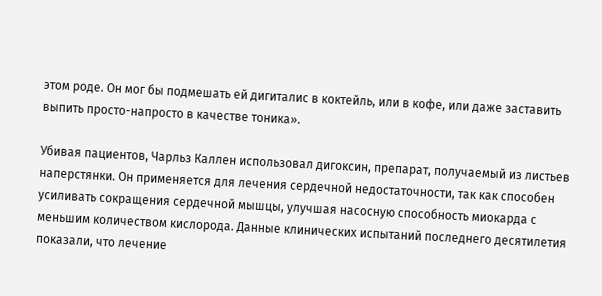этом роде. Он мог бы подмешать ей дигиталис в коктейль, или в кофе, или даже заставить выпить просто-напросто в качестве тоника».

Убивая пациентов, Чарльз Каллен использовал дигоксин, препарат, получаемый из листьев наперстянки. Он применяется для лечения сердечной недостаточности, так как способен усиливать сокращения сердечной мышцы, улучшая насосную способность миокарда с меньшим количеством кислорода. Данные клинических испытаний последнего десятилетия показали, что лечение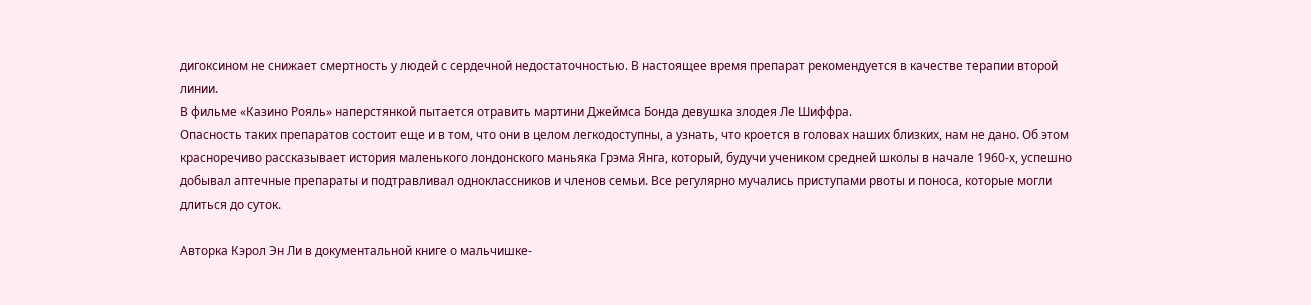дигоксином не снижает смертность у людей с сердечной недостаточностью. В настоящее время препарат рекомендуется в качестве терапии второй линии.
В фильме «Казино Рояль» наперстянкой пытается отравить мартини Джеймса Бонда девушка злодея Ле Шиффра.
Опасность таких препаратов состоит еще и в том, что они в целом легкодоступны, а узнать, что кроется в головах наших близких, нам не дано. Об этом красноречиво рассказывает история маленького лондонского маньяка Грэма Янга, который, будучи учеником средней школы в начале 1960-х, успешно добывал аптечные препараты и подтравливал одноклассников и членов семьи. Все регулярно мучались приступами рвоты и поноса, которые могли длиться до суток.

Авторка Кэрол Эн Ли в документальной книге о мальчишке-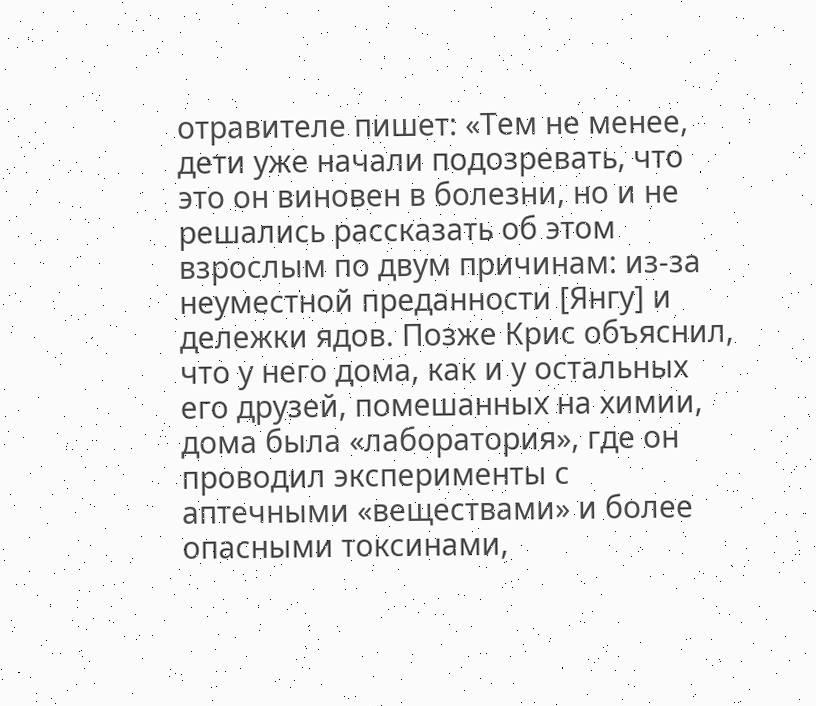отравителе пишет: «Тем не менее, дети уже начали подозревать, что это он виновен в болезни, но и не решались рассказать об этом взрослым по двум причинам: из-за неуместной преданности [Янгу] и дележки ядов. Позже Крис объяснил, что у него дома, как и у остальных его друзей, помешанных на химии, дома была «лаборатория», где он проводил эксперименты с аптечными «веществами» и более опасными токсинами,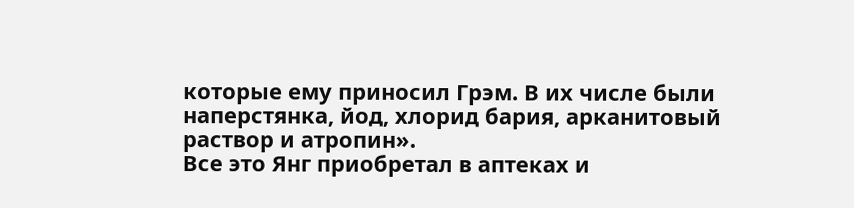которые ему приносил Грэм. В их числе были наперстянка, йод, хлорид бария, арканитовый раствор и атропин».
Все это Янг приобретал в аптеках и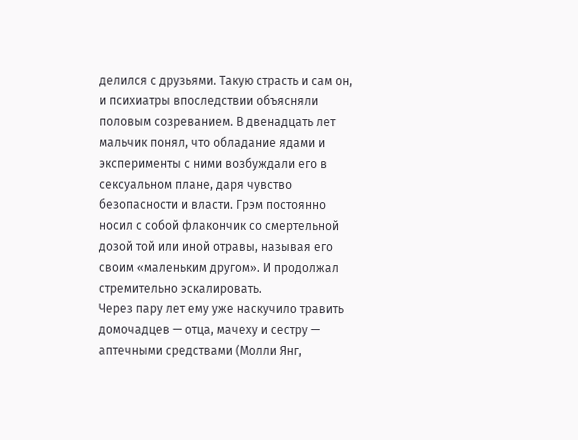делился с друзьями. Такую страсть и сам он, и психиатры впоследствии объясняли половым созреванием. В двенадцать лет мальчик понял, что обладание ядами и эксперименты с ними возбуждали его в сексуальном плане, даря чувство безопасности и власти. Грэм постоянно носил с собой флакончик со смертельной дозой той или иной отравы, называя его своим «маленьким другом». И продолжал стремительно эскалировать.
Через пару лет ему уже наскучило травить домочадцев — отца, мачеху и сестру — аптечными средствами (Молли Янг,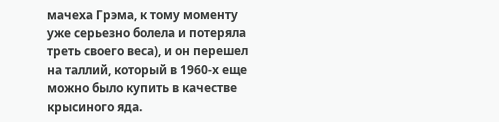мачеха Грэма, к тому моменту уже серьезно болела и потеряла треть своего веса), и он перешел на таллий, который в 1960-х еще можно было купить в качестве крысиного яда.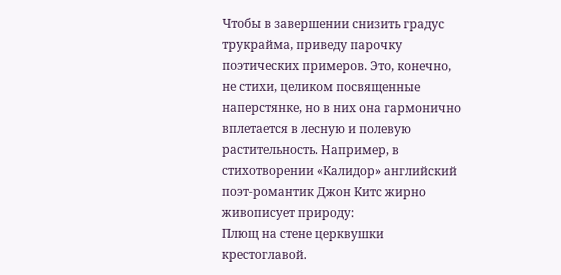Чтобы в завершении снизить градус трукрайма, приведу парочку поэтических примеров. Это, конечно, не стихи, целиком посвященные наперстянке, но в них она гармонично вплетается в лесную и полевую растительность. Например, в стихотворении «Калидор» английский поэт-романтик Джон Китс жирно живописует природу:
Плющ на стене церквушки крестоглавой.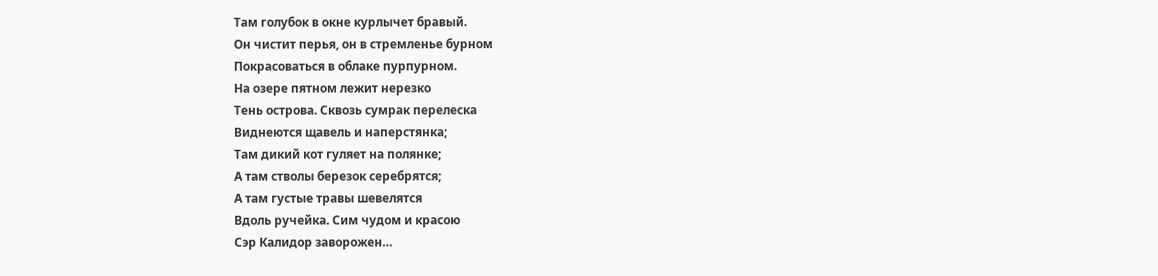Там голубок в окне курлычет бравый.
Он чистит перья, он в стремленье бурном
Покрасоваться в облаке пурпурном.
На озере пятном лежит нерезко
Тень острова. Сквозь сумрак перелеска
Виднеются щавель и наперстянка;
Там дикий кот гуляет на полянке;
А там стволы березок серебрятся;
А там густые травы шевелятся
Вдоль ручейка. Сим чудом и красою
Сэр Калидор заворожен…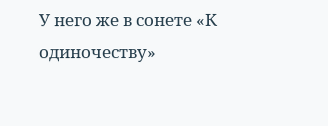У него же в сонете «К одиночеству»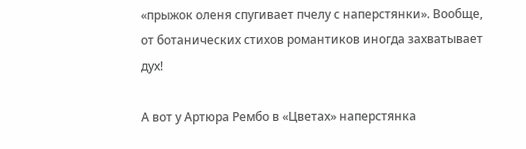«прыжок оленя спугивает пчелу с наперстянки». Вообще, от ботанических стихов романтиков иногда захватывает дух!

А вот у Артюра Рембо в «Цветах» наперстянка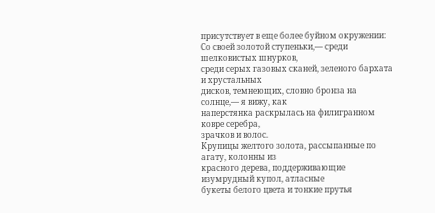присутствует в еще более буйном окружении:
Со своей золотой ступеньки,— среди шелковистых шнурков,
среди серых газовых сканей, зеленого бархата и хрустальных
дисков, темнеющих, словно бронза на солнце,— я вижу, как
наперстянка раскрылась на филигранном ковре серебра,
зрачков и волос.
Крупицы желтого золота, рассыпанные по агату, колонны из
красного дерева, поддерживающие изумрудный купол, атласные
букеты белого цвета и тонкие прутья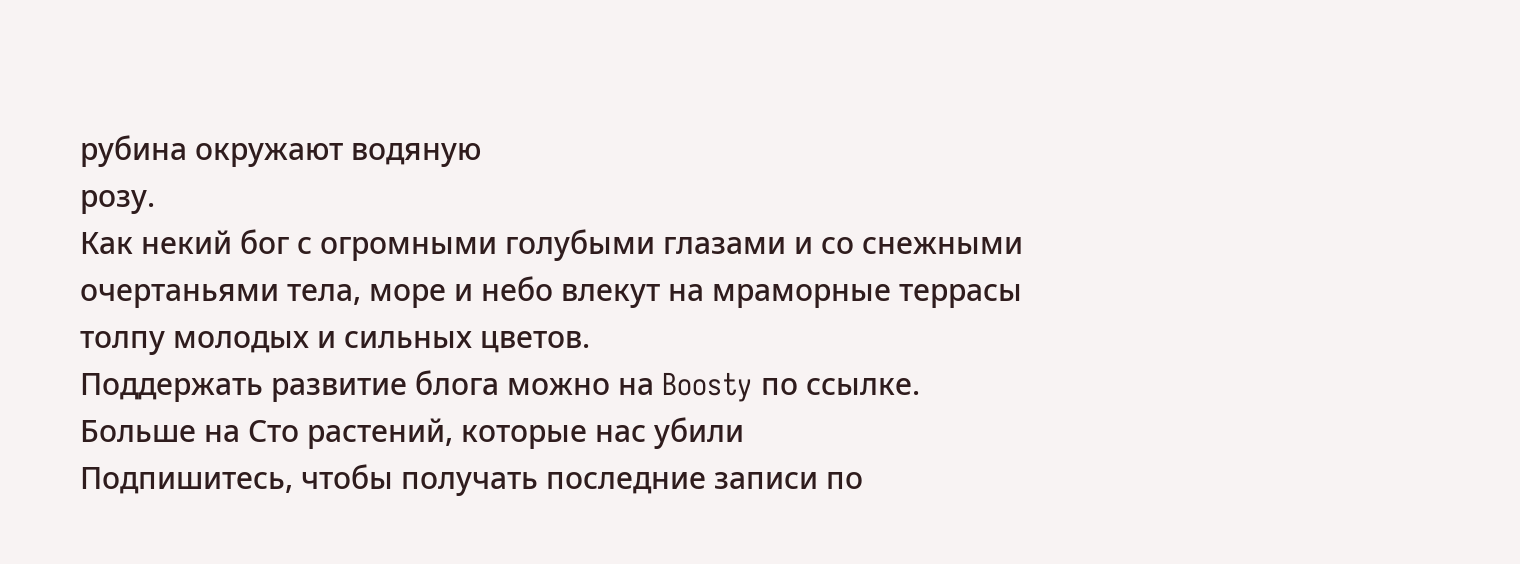рубина окружают водяную
розу.
Как некий бог с огромными голубыми глазами и со снежными
очертаньями тела, море и небо влекут на мраморные террасы
толпу молодых и сильных цветов.
Поддержать развитие блога можно на Boosty по ссылке.
Больше на Сто растений, которые нас убили
Подпишитесь, чтобы получать последние записи по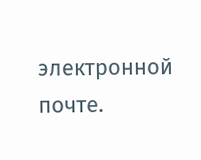электронной почте.